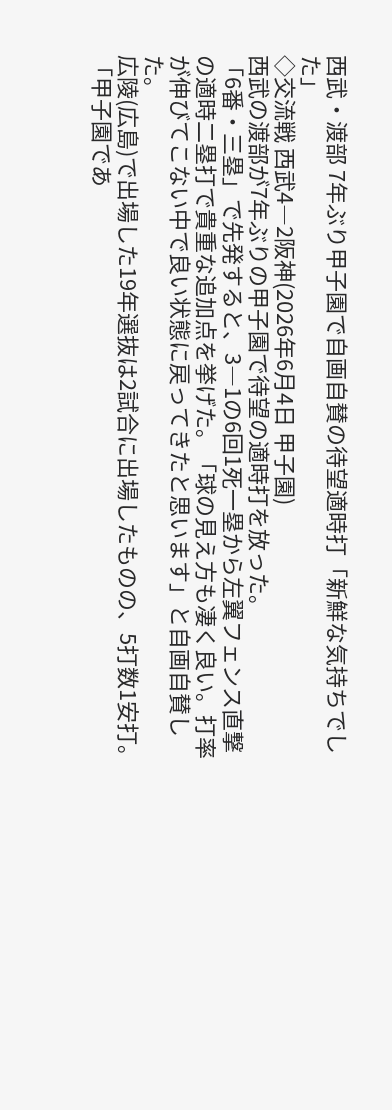西武・渡部 7年ぶり甲子園で自画自賛の待望適時打「新鮮な気持ちでした」
◇交流戦 西武4―2阪神(2026年6月4日 甲子園)
西武の渡部が7年ぶりの甲子園で待望の適時打を放った。
「6番・三塁」で先発すると、3―1の6回1死一塁から左翼フェンス直撃の適時二塁打で貴重な追加点を挙げた。「球の見え方も凄く良い。打率が伸びてこない中で良い状態に戻ってきたと思います」と自画自賛した。
広陵(広島)で出場した19年選抜は2試合に出場したものの、5打数1安打。「甲子園であ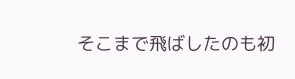そこまで飛ばしたのも初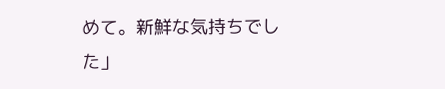めて。新鮮な気持ちでした」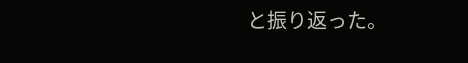と振り返った。